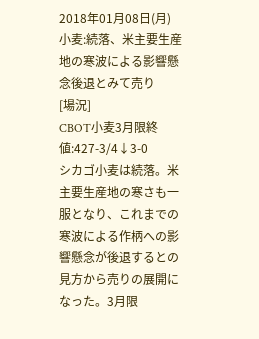2018年01月08日(月)
小麦:続落、米主要生産地の寒波による影響懸念後退とみて売り
[場況]
CBOT小麦3月限終値:427-3/4↓3-0
シカゴ小麦は続落。米主要生産地の寒さも一服となり、これまでの寒波による作柄への影響懸念が後退するとの見方から売りの展開になった。3月限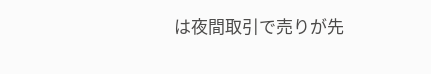は夜間取引で売りが先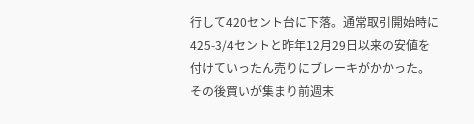行して420セント台に下落。通常取引開始時に425-3/4セントと昨年12月29日以来の安値を付けていったん売りにブレーキがかかった。その後買いが集まり前週末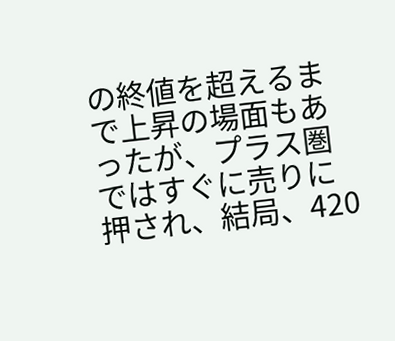の終値を超えるまで上昇の場面もあったが、プラス圏ではすぐに売りに押され、結局、420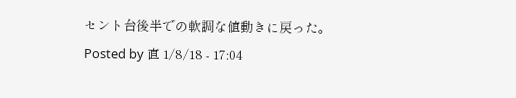セント台後半での軟調な値動きに戻った。
Posted by 直 1/8/18 - 17:04